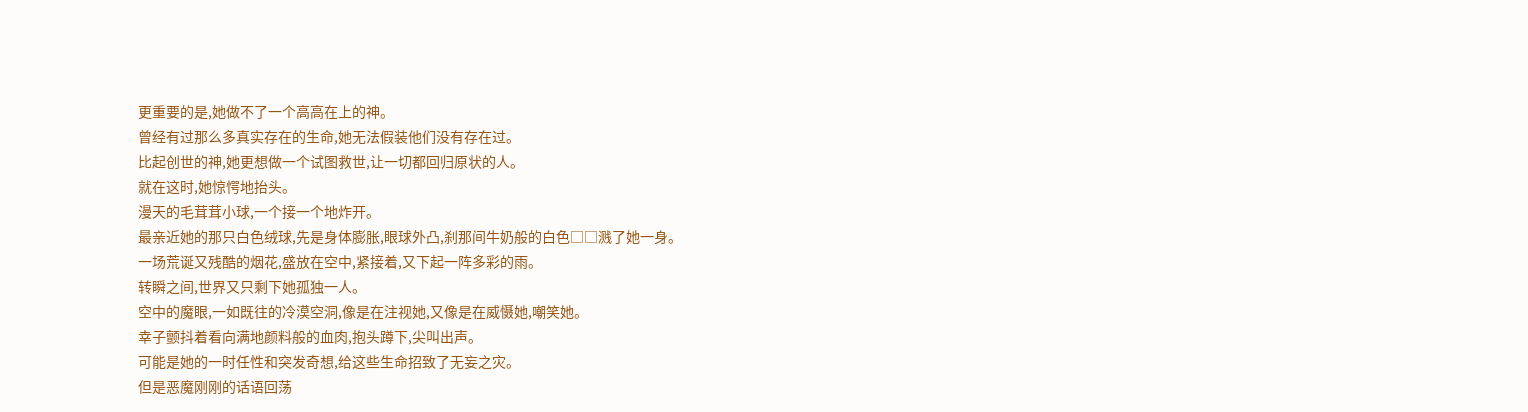更重要的是,她做不了一个高高在上的神。
曾经有过那么多真实存在的生命,她无法假装他们没有存在过。
比起创世的神,她更想做一个试图救世,让一切都回归原状的人。
就在这时,她惊愕地抬头。
漫天的毛茸茸小球,一个接一个地炸开。
最亲近她的那只白色绒球,先是身体膨胀,眼球外凸,刹那间牛奶般的白色□□溅了她一身。
一场荒诞又残酷的烟花,盛放在空中,紧接着,又下起一阵多彩的雨。
转瞬之间,世界又只剩下她孤独一人。
空中的魔眼,一如既往的冷漠空洞,像是在注视她,又像是在威慑她,嘲笑她。
幸子颤抖着看向满地颜料般的血肉,抱头蹲下,尖叫出声。
可能是她的一时任性和突发奇想,给这些生命招致了无妄之灾。
但是恶魔刚刚的话语回荡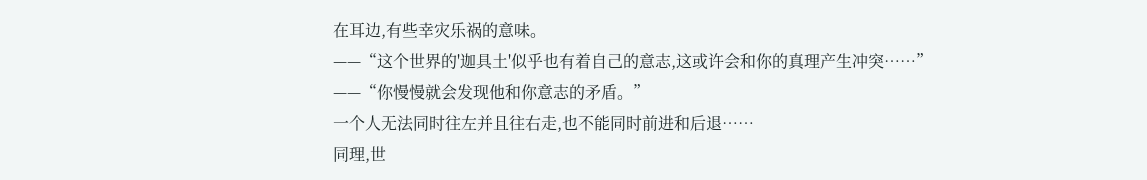在耳边,有些幸灾乐祸的意味。
——“这个世界的'迦具土'似乎也有着自己的意志,这或许会和你的真理产生冲突……”
——“你慢慢就会发现他和你意志的矛盾。”
一个人无法同时往左并且往右走,也不能同时前进和后退……
同理,世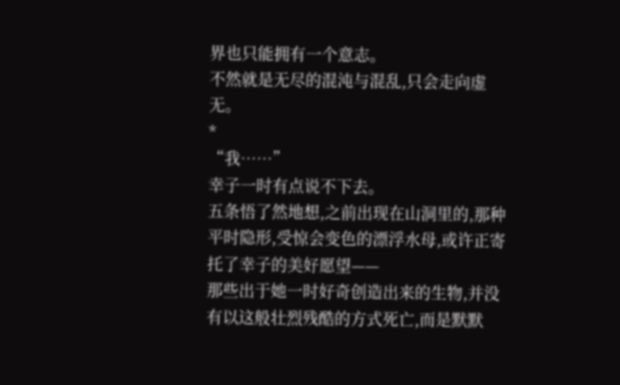界也只能拥有一个意志。
不然就是无尽的混沌与混乱,只会走向虚无。
*
“我……”
幸子一时有点说不下去。
五条悟了然地想,之前出现在山洞里的,那种平时隐形,受惊会变色的漂浮水母,或许正寄托了幸子的美好愿望——
那些出于她一时好奇创造出来的生物,并没有以这般壮烈残酷的方式死亡,而是默默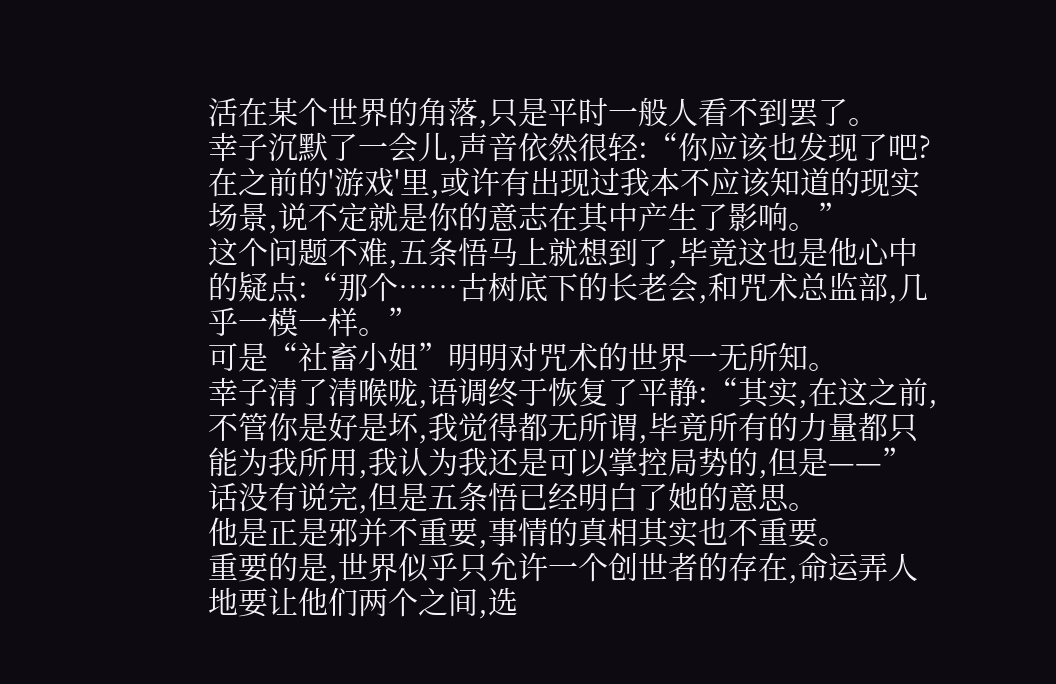活在某个世界的角落,只是平时一般人看不到罢了。
幸子沉默了一会儿,声音依然很轻:“你应该也发现了吧?在之前的'游戏'里,或许有出现过我本不应该知道的现实场景,说不定就是你的意志在其中产生了影响。”
这个问题不难,五条悟马上就想到了,毕竟这也是他心中的疑点:“那个……古树底下的长老会,和咒术总监部,几乎一模一样。”
可是“社畜小姐”明明对咒术的世界一无所知。
幸子清了清喉咙,语调终于恢复了平静:“其实,在这之前,不管你是好是坏,我觉得都无所谓,毕竟所有的力量都只能为我所用,我认为我还是可以掌控局势的,但是——”
话没有说完,但是五条悟已经明白了她的意思。
他是正是邪并不重要,事情的真相其实也不重要。
重要的是,世界似乎只允许一个创世者的存在,命运弄人地要让他们两个之间,选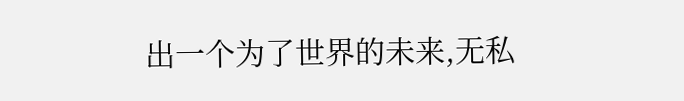出一个为了世界的未来,无私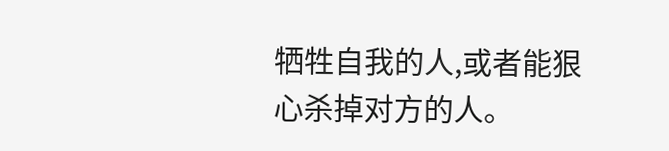牺牲自我的人,或者能狠心杀掉对方的人。